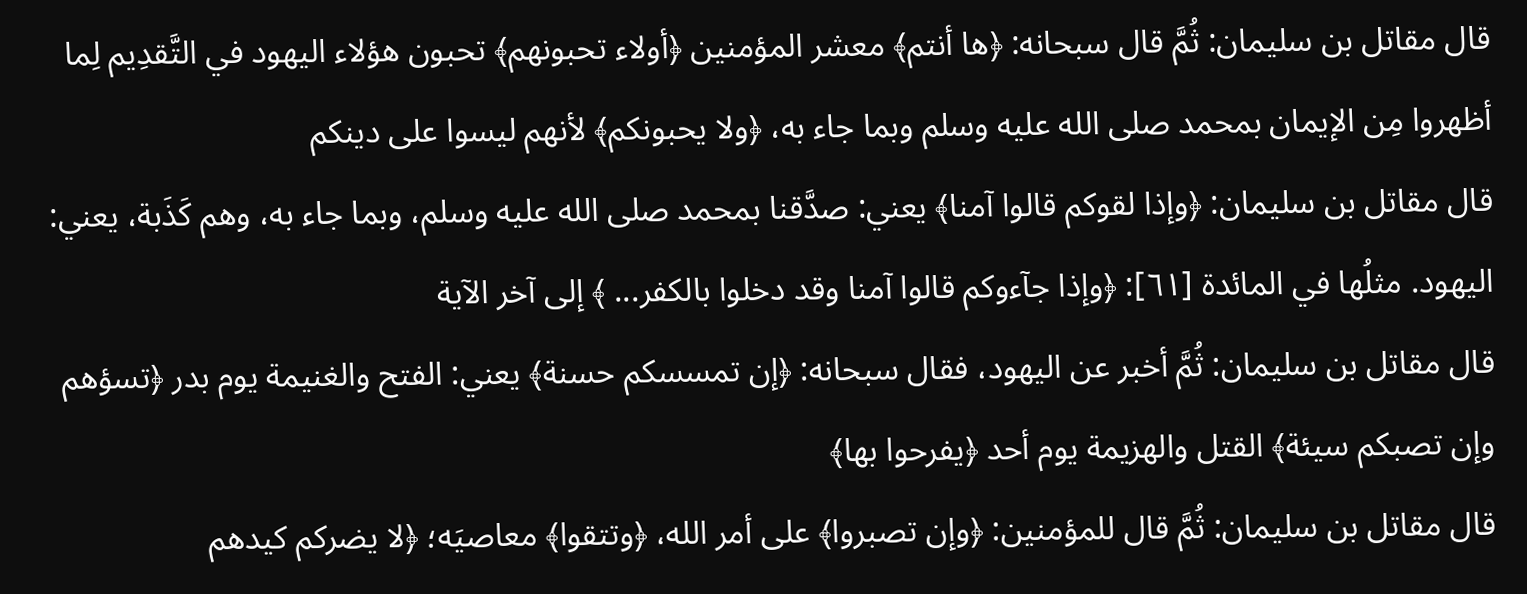قال مقاتل بن سليمان: ثُمَّ قال سبحانه: ﴿ها أنتم﴾ معشر المؤمنين ﴿أولاء تحبونهم﴾ تحبون هؤلاء اليهود في التَّقدِيم لِما أظهروا مِن الإيمان بمحمد صلى الله عليه وسلم وبما جاء به، ﴿ولا يحبونكم﴾ لأنهم ليسوا على دينكم
قال مقاتل بن سليمان: ﴿وإذا لقوكم قالوا آمنا﴾ يعني: صدَّقنا بمحمد صلى الله عليه وسلم، وبما جاء به، وهم كَذَبة، يعني: اليهود. مثلُها في المائدة [٦١]: ﴿وإذا جآءوكم قالوا آمنا وقد دخلوا بالكفر... ﴾ إلى آخر الآية
قال مقاتل بن سليمان: ثُمَّ أخبر عن اليهود، فقال سبحانه: ﴿إن تمسسكم حسنة﴾ يعني: الفتح والغنيمة يوم بدر ﴿تسؤهم وإن تصبكم سيئة﴾ القتل والهزيمة يوم أحد ﴿يفرحوا بها﴾
قال مقاتل بن سليمان: ثُمَّ قال للمؤمنين: ﴿وإن تصبروا﴾ على أمر الله، ﴿وتتقوا﴾ معاصيَه؛ ﴿لا يضركم كيدهم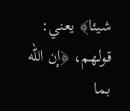شيئا﴾ يعني: قولهم، ﴿إن الله بما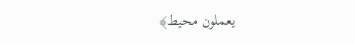يعملون محيط﴾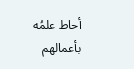أحاط علمُه بأعمالهم